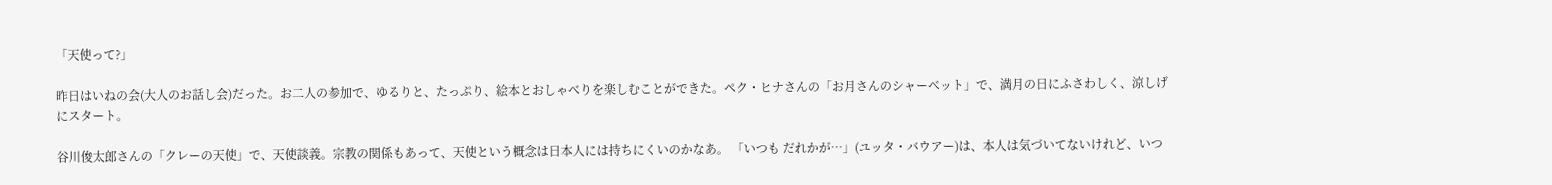「天使って?」

昨日はいねの会(大人のお話し会)だった。お二人の参加で、ゆるりと、たっぷり、絵本とおしゃべりを楽しむことができた。ペク・ヒナさんの「お月さんのシャーベット」で、満月の日にふさわしく、涼しげにスタート。

谷川俊太郎さんの「クレーの天使」で、天使談義。宗教の関係もあって、天使という概念は日本人には持ちにくいのかなあ。 「いつも だれかが…」(ユッタ・バウアー)は、本人は気づいてないけれど、いつ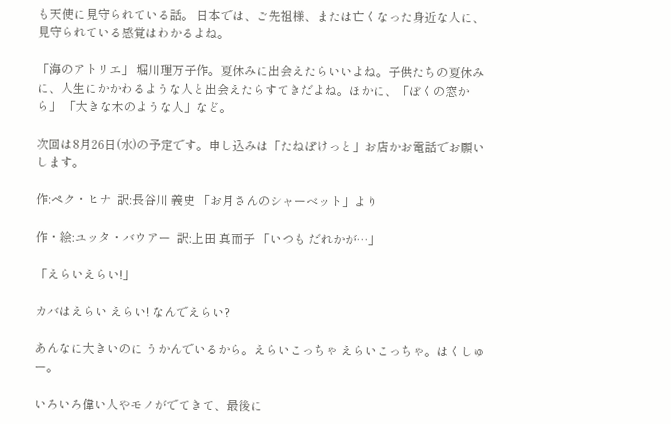も天使に見守られている話。 日本では、ご先祖様、または亡くなった身近な人に、見守られている感覚はわかるよね。

「海のアトリエ」 堀川理万子作。夏休みに出会えたらいいよね。子供たちの夏休みに、人生にかかわるような人と出会えたらすてきだよね。ほかに、「ぼくの窓から」 「大きな木のような人」など。

次回は8月26日(水)の予定です。申し込みは「たねぽけっと」お店かお電話でお願いします。

作:ペク・ヒナ  訳:長谷川 義史 「お月さんのシャーベット」より

作・絵:ユッタ・バウアー  訳:上田 真而子 「いつも だれかが…」

「えらいえらい!」

カバはえらい えらい! なんでえらい?

あんなに大きいのに うかんでいるから。えらいこっちゃ えらいこっちゃ。はくしゅー。

いろいろ偉い人やモノがでてきて、最後に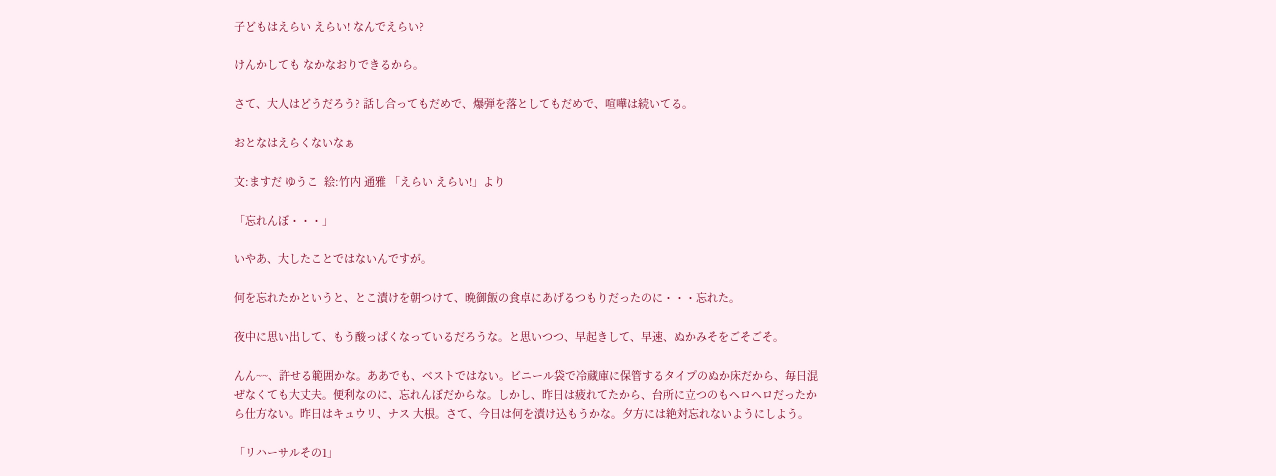子どもはえらい えらい! なんでえらい?

けんかしても なかなおりできるから。

さて、大人はどうだろう? 話し合ってもだめで、爆弾を落としてもだめで、喧嘩は続いてる。

おとなはえらくないなぁ

文:ますだ ゆうこ  絵:竹内 通雅 「えらい えらい!」より

「忘れんぼ・・・」

いやあ、大したことではないんですが。

何を忘れたかというと、とこ漬けを朝つけて、晩御飯の食卓にあげるつもりだったのに・・・忘れた。

夜中に思い出して、もう酸っぱくなっているだろうな。と思いつつ、早起きして、早速、ぬかみそをごそごそ。

んん~~、許せる範囲かな。ああでも、ベストではない。ビニール袋で冷蔵庫に保管するタイプのぬか床だから、毎日混ぜなくても大丈夫。便利なのに、忘れんぼだからな。しかし、昨日は疲れてたから、台所に立つのもヘロヘロだったから仕方ない。昨日はキュウリ、ナス 大根。さて、今日は何を漬け込もうかな。夕方には絶対忘れないようにしよう。

「リハーサルその1」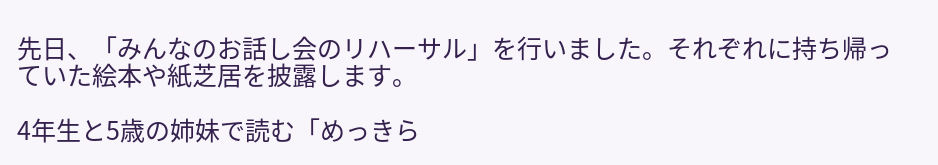先日、「みんなのお話し会のリハーサル」を行いました。それぞれに持ち帰っていた絵本や紙芝居を披露します。

4年生と5歳の姉妹で読む「めっきら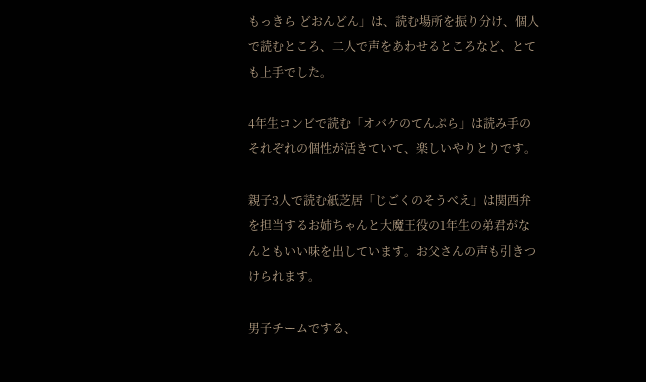もっきら どおんどん」は、読む場所を振り分け、個人で読むところ、二人で声をあわせるところなど、とても上手でした。

4年生コンビで読む「オバケのてんぷら」は読み手のそれぞれの個性が活きていて、楽しいやりとりです。

親子3人で読む紙芝居「じごくのそうべえ」は関西弁を担当するお姉ちゃんと大魔王役の1年生の弟君がなんともいい味を出しています。お父さんの声も引きつけられます。

男子チームでする、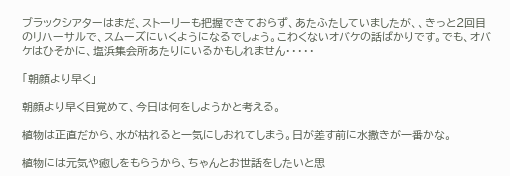ブラックシアターはまだ、ストーリーも把握できておらず、あたふたしていましたが、、きっと2回目のリハーサルで、スムーズにいくようになるでしょう。こわくないオバケの話ばかりです。でも、オバケはひそかに、塩浜集会所あたりにいるかもしれません・・・・・

「朝顔より早く」

朝顔より早く目覚めて、今日は何をしようかと考える。

植物は正直だから、水が枯れると一気にしおれてしまう。日が差す前に水撒きが一番かな。

植物には元気や癒しをもらうから、ちゃんとお世話をしたいと思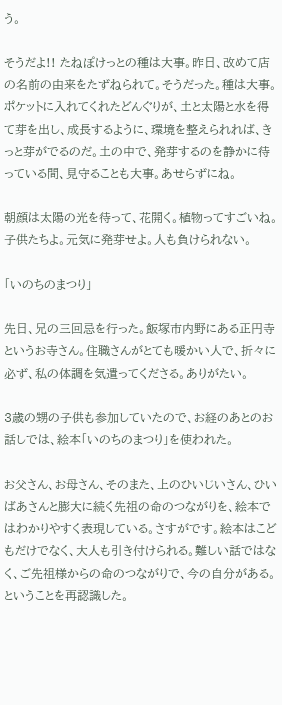う。

そうだよ!! たねぽけっとの種は大事。昨日、改めて店の名前の由来をたずねられて。そうだった。種は大事。 ポケットに入れてくれたどんぐりが、土と太陽と水を得て芽を出し、成長するように、環境を整えられれば、きっと芽がでるのだ。土の中で、発芽するのを静かに待っている間、見守ることも大事。あせらずにね。

朝顔は太陽の光を待って、花開く。植物ってすごいね。子供たちよ。元気に発芽せよ。人も負けられない。

「いのちのまつり」

先日、兄の三回忌を行った。飯塚市内野にある正円寺というお寺さん。住職さんがとても暖かい人で、折々に必ず、私の体調を気遣ってくださる。ありがたい。

3歳の甥の子供も参加していたので、お経のあとのお話しでは、絵本「いのちのまつり」を使われた。

お父さん、お母さん、そのまた、上のひいじいさん、ひいばあさんと膨大に続く先祖の命のつながりを、絵本ではわかりやすく表現している。さすがです。絵本はこどもだけでなく、大人も引き付けられる。難しい話ではなく、ご先祖様からの命のつながりで、今の自分がある。ということを再認識した。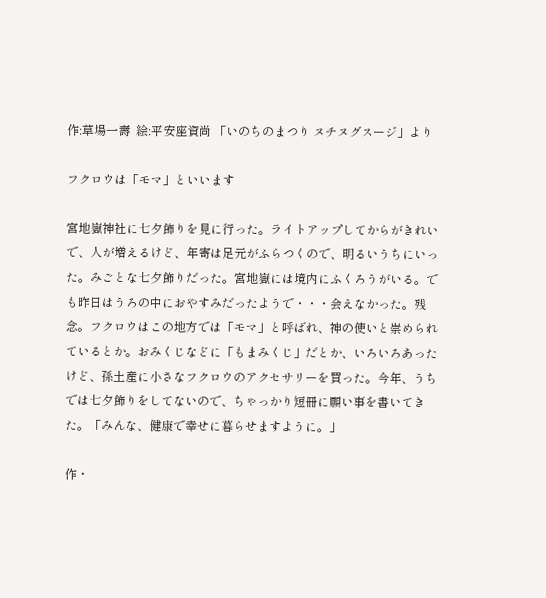作:草場一壽  絵:平安座資尚 「いのちのまつり ヌチヌグスージ」より

フクロウは「モマ」といいます

宮地嶽神社に七夕飾りを見に行った。ライトアップしてからがきれいで、人が増えるけど、年寄は足元がふらつくので、明るいうちにいった。みごとな七夕飾りだった。宮地嶽には境内にふくろうがいる。でも昨日はうろの中におやすみだったようで・・・会えなかった。残念。フクロウはこの地方では「モマ」と呼ばれ、神の使いと崇められているとか。おみくじなどに「もまみくじ」だとか、いろいろあったけど、孫土産に小さなフクロウのアクセサリーを買った。今年、うちでは七夕飾りをしてないので、ちゃっかり短冊に願い事を書いてきた。「みんな、健康で幸せに暮らせますように。」

作・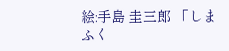絵:手島 圭三郎 「しまふく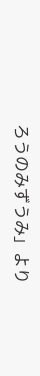ろうのみずうみ」より